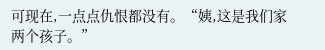可现在,一点点仇恨都没有。“姨,这是我们家两个孩子。”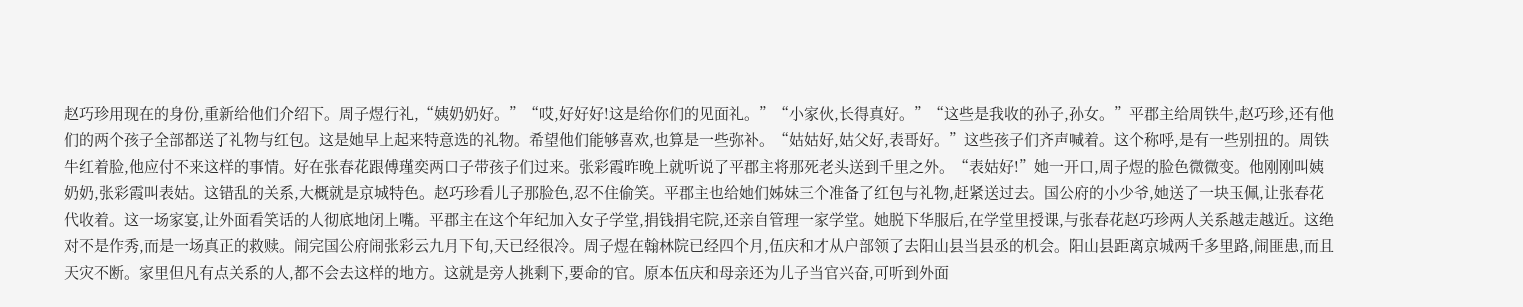赵巧珍用现在的身份,重新给他们介绍下。周子煜行礼,“姨奶奶好。”“哎,好好好!这是给你们的见面礼。”“小家伙,长得真好。”“这些是我收的孙子,孙女。”平郡主给周铁牛,赵巧珍,还有他们的两个孩子全部都送了礼物与红包。这是她早上起来特意选的礼物。希望他们能够喜欢,也算是一些弥补。“姑姑好,姑父好,表哥好。”这些孩子们齐声喊着。这个称呼,是有一些别扭的。周铁牛红着脸,他应付不来这样的事情。好在张春花跟傅瑾奕两口子带孩子们过来。张彩霞昨晚上就听说了平郡主将那死老头送到千里之外。“表姑好!”她一开口,周子煜的脸色微微变。他刚刚叫姨奶奶,张彩霞叫表姑。这错乱的关系,大概就是京城特色。赵巧珍看儿子那脸色,忍不住偷笑。平郡主也给她们姊妹三个准备了红包与礼物,赶紧送过去。国公府的小少爷,她送了一块玉佩,让张春花代收着。这一场家宴,让外面看笑话的人彻底地闭上嘴。平郡主在这个年纪加入女子学堂,捐钱捐宅院,还亲自管理一家学堂。她脱下华服后,在学堂里授课,与张春花赵巧珍两人关系越走越近。这绝对不是作秀,而是一场真正的救赎。闹完国公府闹张彩云九月下旬,天已经很冷。周子煜在翰林院已经四个月,伍庆和才从户部领了去阳山县当县丞的机会。阳山县距离京城两千多里路,闹匪患,而且天灾不断。家里但凡有点关系的人,都不会去这样的地方。这就是旁人挑剩下,要命的官。原本伍庆和母亲还为儿子当官兴奋,可听到外面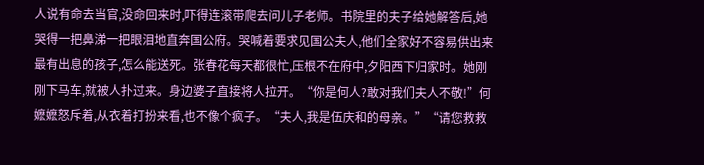人说有命去当官,没命回来时,吓得连滚带爬去问儿子老师。书院里的夫子给她解答后,她哭得一把鼻涕一把眼泪地直奔国公府。哭喊着要求见国公夫人,他们全家好不容易供出来最有出息的孩子,怎么能送死。张春花每天都很忙,压根不在府中,夕阳西下归家时。她刚刚下马车,就被人扑过来。身边婆子直接将人拉开。“你是何人?敢对我们夫人不敬!”何嬷嬷怒斥着,从衣着打扮来看,也不像个疯子。“夫人,我是伍庆和的母亲。”“请您救救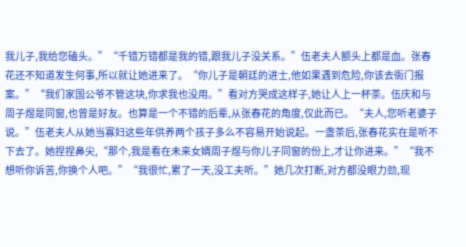我儿子,我给您磕头。”“千错万错都是我的错,跟我儿子没关系。”伍老夫人额头上都是血。张春花还不知道发生何事,所以就让她进来了。“你儿子是朝廷的进士,他如果遇到危险,你该去衙门报案。”“我们家国公爷不管这块,你求我也没用。”看对方哭成这样子,她让人上一杯茶。伍庆和与周子煜是同窗,也曾是好友。也算是一个不错的后辈,从张春花的角度,仅此而已。“夫人,您听老婆子说。”伍老夫人从她当寡妇这些年供养两个孩子多么不容易开始说起。一盏茶后,张春花实在是听不下去了。她捏捏鼻尖,“那个,我是看在未来女婿周子煜与你儿子同窗的份上,才让你进来。”“我不想听你诉苦,你换个人吧。”“我很忙,累了一天,没工夫听。”她几次打断,对方都没眼力劲,现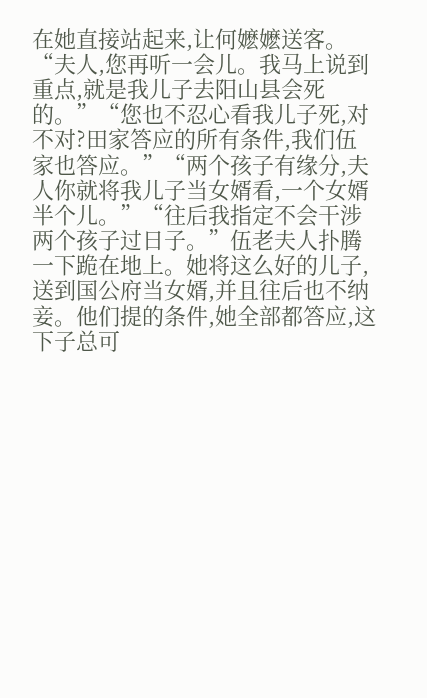在她直接站起来,让何嬷嬷送客。“夫人,您再听一会儿。我马上说到重点,就是我儿子去阳山县会死的。”“您也不忍心看我儿子死,对不对?田家答应的所有条件,我们伍家也答应。”“两个孩子有缘分,夫人你就将我儿子当女婿看,一个女婿半个儿。”“往后我指定不会干涉两个孩子过日子。”伍老夫人扑腾一下跪在地上。她将这么好的儿子,送到国公府当女婿,并且往后也不纳妾。他们提的条件,她全部都答应,这下子总可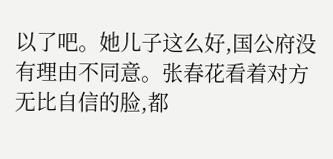以了吧。她儿子这么好,国公府没有理由不同意。张春花看着对方无比自信的脸,都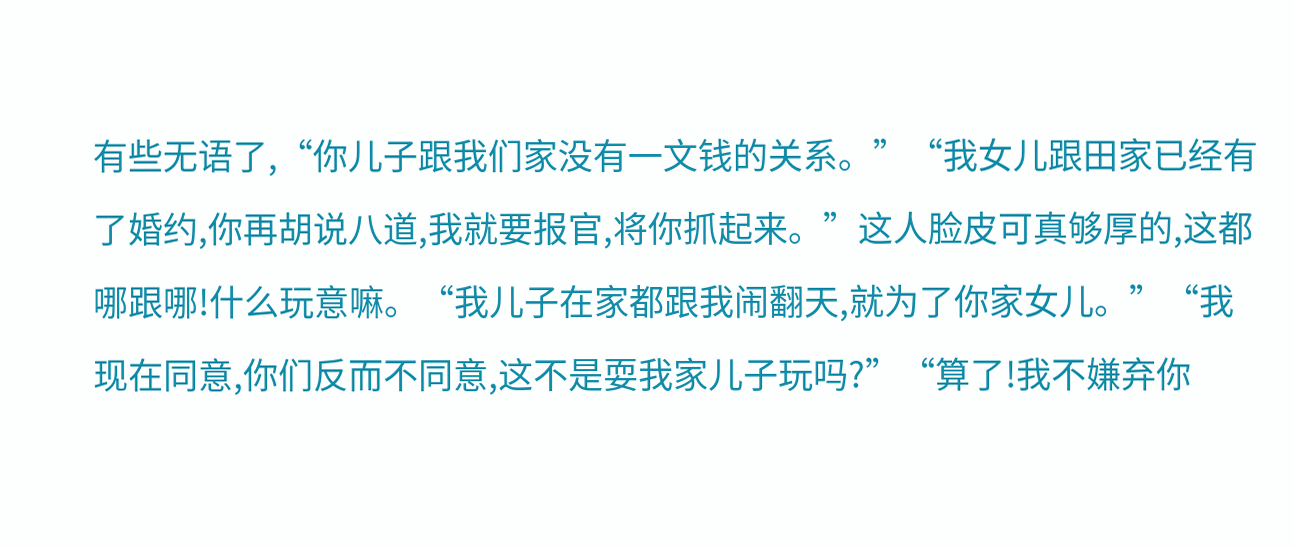有些无语了,“你儿子跟我们家没有一文钱的关系。”“我女儿跟田家已经有了婚约,你再胡说八道,我就要报官,将你抓起来。”这人脸皮可真够厚的,这都哪跟哪!什么玩意嘛。“我儿子在家都跟我闹翻天,就为了你家女儿。”“我现在同意,你们反而不同意,这不是耍我家儿子玩吗?”“算了!我不嫌弃你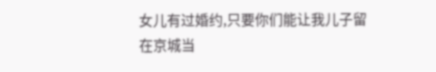女儿有过婚约,只要你们能让我儿子留在京城当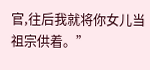官,往后我就将你女儿当祖宗供着。”